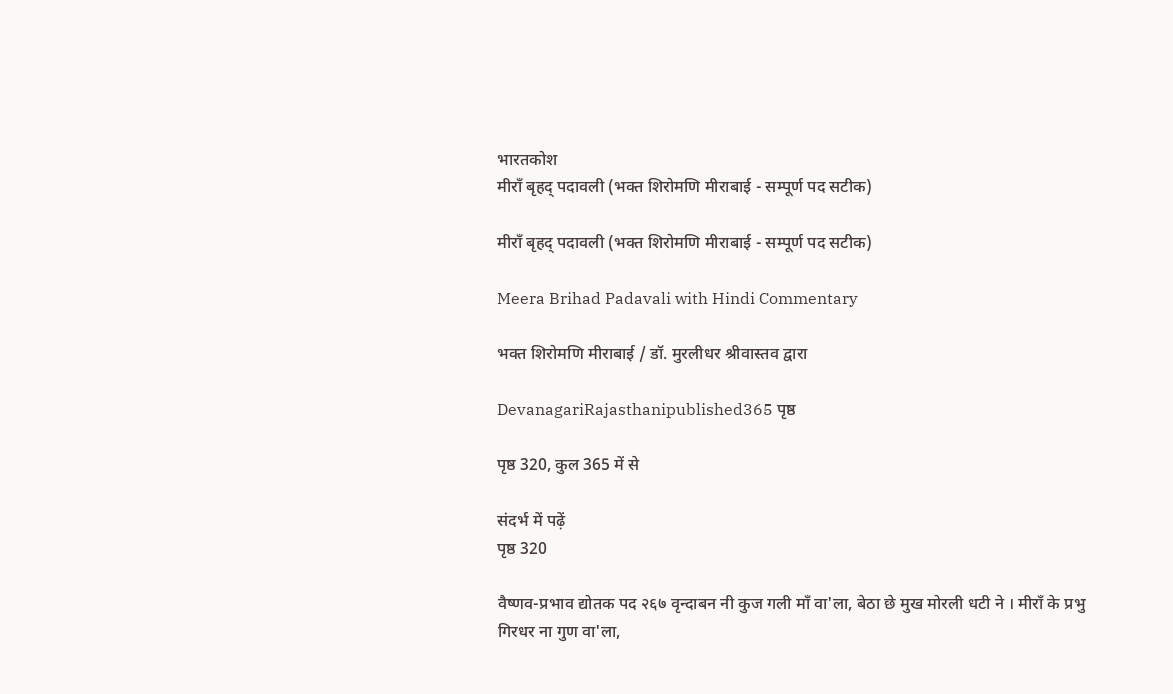भारतकोश
मीराँ बृहद् पदावली (भक्त शिरोमणि मीराबाई - सम्पूर्ण पद सटीक)

मीराँ बृहद् पदावली (भक्त शिरोमणि मीराबाई - सम्पूर्ण पद सटीक)

Meera Brihad Padavali with Hindi Commentary

भक्त शिरोमणि मीराबाई / डॉ. मुरलीधर श्रीवास्तव द्वारा

DevanagariRajasthanipublished365 पृष्ठ

पृष्ठ 320, कुल 365 में से

संदर्भ में पढ़ें
पृष्ठ 320

वैष्णव-प्रभाव द्योतक पद २६७ वृन्दाबन नी कुज गली माँ वा'ला, बेठा छे मुख मोरली धटी ने । मीराँ के प्रभु गिरधर ना गुण वा'ला,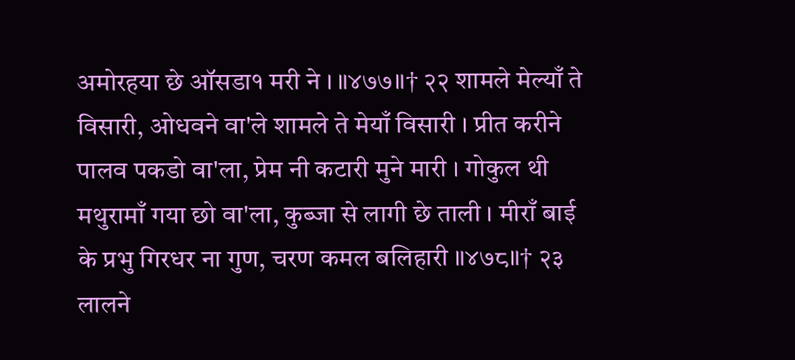अमोरहया छे ऑसडा१ मरी ने । ॥४७७॥† २२ शामले मेल्याँ ते विसारी, ओधवने वा'ले शामले ते मेयाँ विसारी । प्रीत करीने पालव पकडो वा'ला, प्रेम नी कटारी मुने मारी । गोकुल थी मथुरामाँ गया छो वा'ला, कुब्जा से लागी छे ताली । मीराँ बाई के प्रभु गिरधर ना गुण, चरण कमल बलिहारी ॥४७८॥† २३ लालने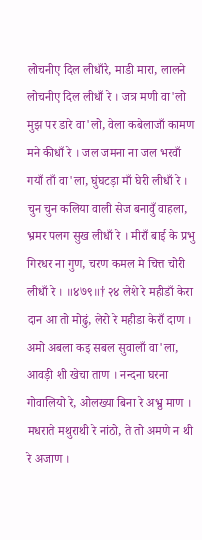लोचनीए दिल लीधाँरे, माडी मारा, लालने लोचनीए दिल लीधाँ रे । जत्र मणी वा'लो मुझ पर डारे वा'लो, वेला कबेलाजाँ कामण मने कीधाँ रे । जल जमना ना जल भरवाँ गयाँ ताँ वा'ला, घुंघटड़ा माँ घेरी लीधाँ रे । चुन चुन कलिया वाली सेज बनावुँ वाहला, भ्रमर पलग सुख लीधाँ रे । मीराँ बाई के प्रभु गिरधर ना गुण, चरण कमल मे चित्त चोरी लीधाँ रे । ॥४७९॥† २४ लेशे रे महीडाँ केरा दान आ तो मोढुं, लेरो रे महीडा केराँ दाण । अमो अबला कइ सबल सुवालाँ वा'ला, आवड़ी शी खेचा ताण । नन्दना घरना गोवालियो रे, ओलख्या बिना रे अभ्रु माण । मधराते मथुराथी रे नांठो, ते तो अमणे न थी रे अजाण ।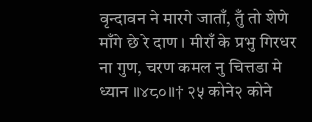वृन्दावन ने मारगे जाताँ, तुँ तो शेणे माँगे छे रे दाण । मीराँ के प्रभु गिरधर ना गुण, चरण कमल नु चित्तडा मे ध्यान ॥४८०॥† २५ कोने२ कोने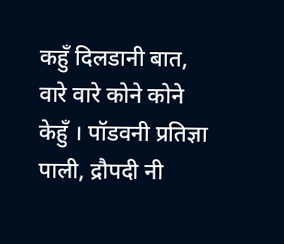कहुँ दिलडानी बात, वारे वारे कोने कोने केहुँ । पॉडवनी प्रतिज्ञा पाली, द्रौपदी नी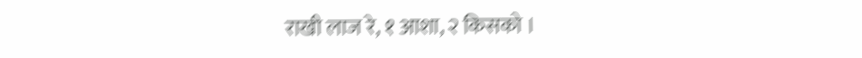राखी लाज रे, १ आशा, २ किसको ।